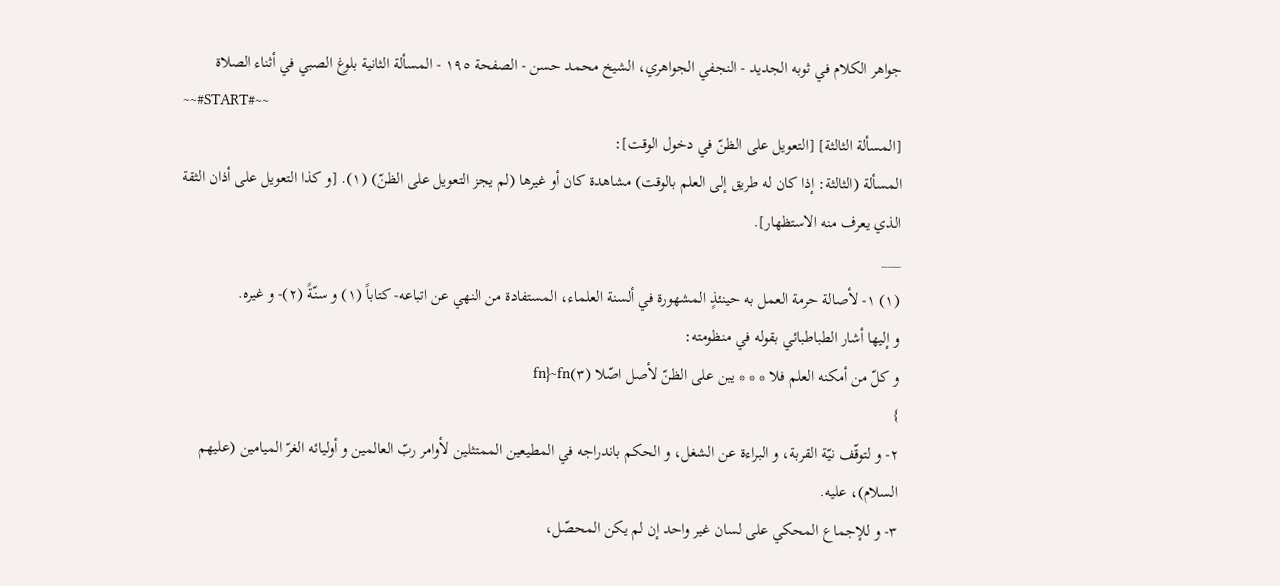جواهر الكلام في ثوبه الجديد - النجفي الجواهري، الشيخ محمد حسن - الصفحة ١٩٥ - المسألة الثانية بلوغ الصبي في أثناء الصلاة
~~#START#~~
[المسألة الثالثة] [التعويل على الظنّ في دخول الوقت]:
المسألة (الثالثة: إذا كان له طريق إلى العلم بالوقت) مشاهدة كان أو غيرها (لم يجز التعويل على الظنّ) (١). [و كذا التعويل على أذان الثقة الذي يعرف منه الاستظهار].
___
(١) ١- لأصالة حرمة العمل به حينئذٍ المشهورة في ألسنة العلماء، المستفادة من النهي عن اتباعه- كتاباً (١) و سنّةً (٢)- و غيره.
و إليها أشار الطباطبائي بقوله في منظومته:
و كلّ من أمكنه العلم فلا * * * يبن على الظنّ لأصل اصّلا (٣)fn}~fn
}
٢- و لتوقّف نيّة القربة، و البراءة عن الشغل، و الحكم باندراجه في المطيعين الممتثلين لأوامر ربّ العالمين و أوليائه الغرّ الميامين (عليهم السلام)، عليه.
٣- و للإجماع المحكي على لسان غير واحد إن لم يكن المحصّل،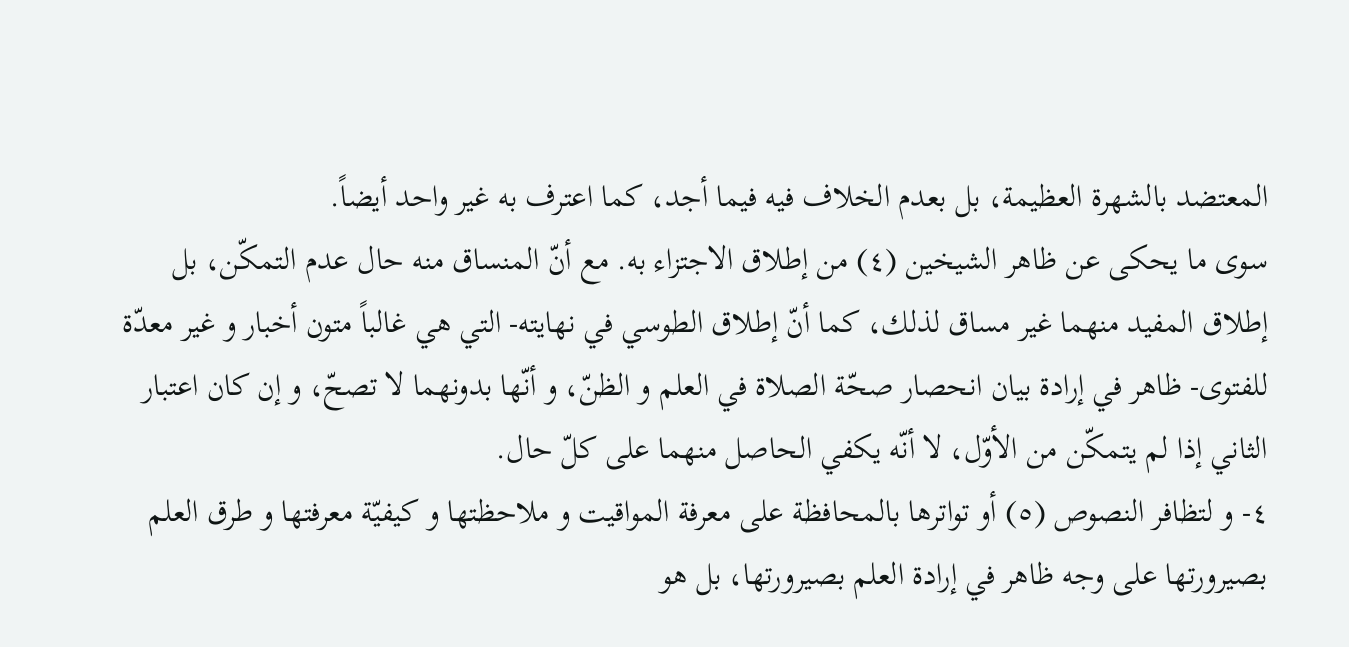المعتضد بالشهرة العظيمة، بل بعدم الخلاف فيه فيما أجد، كما اعترف به غير واحد أيضاً.
سوى ما يحكى عن ظاهر الشيخين (٤) من إطلاق الاجتزاء به. مع أنّ المنساق منه حال عدم التمكّن، بل إطلاق المفيد منهما غير مساق لذلك، كما أنّ إطلاق الطوسي في نهايته- التي هي غالباً متون أخبار و غير معدّة للفتوى- ظاهر في إرادة بيان انحصار صحّة الصلاة في العلم و الظنّ، و أنّها بدونهما لا تصحّ، و إن كان اعتبار الثاني إذا لم يتمكّن من الأوّل، لا أنّه يكفي الحاصل منهما على كلّ حال.
٤- و لتظافر النصوص (٥) أو تواترها بالمحافظة على معرفة المواقيت و ملاحظتها و كيفيّة معرفتها و طرق العلم بصيرورتها على وجه ظاهر في إرادة العلم بصيرورتها، بل هو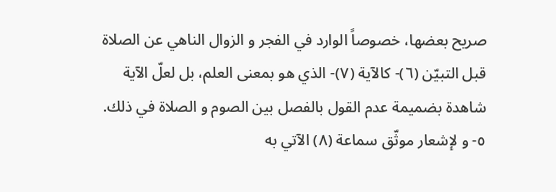صريح بعضها، خصوصاً الوارد في الفجر و الزوال الناهي عن الصلاة قبل التبيّن (٦)- كالآية (٧)- الذي هو بمعنى العلم، بل لعلّ الآية شاهدة بضميمة عدم القول بالفصل بين الصوم و الصلاة في ذلك.
٥- و لإشعار موثّق سماعة (٨) الآتي به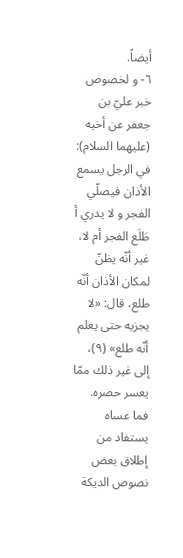أيضاً.
٦- و لخصوص خبر عليّ بن جعفر عن أخيه (عليهما السلام): في الرجل يسمع الأذان فيصلّي الفجر و لا يدري أ طَلَع الفجر أم لا، غير أنّه يظنّ لمكان الأذان أنّه طلع، قال: «لا يجزيه حتى يعلم أنّه طلع» (٩)، إلى غير ذلك ممّا يعسر حصره.
فما عساه يستفاد من إطلاق بعض نصوص الديكة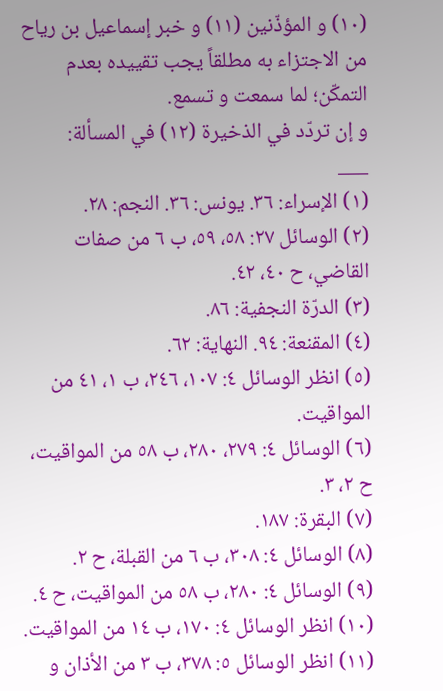(١٠) و المؤذّنين (١١) و خبر إسماعيل بن رياح من الاجتزاء به مطلقاً يجب تقييده بعدم التمكّن؛ لما سمعت و تسمع.
و إن تردّد في الذخيرة (١٢) في المسألة:
___
(١) الإسراء: ٣٦. يونس: ٣٦. النجم: ٢٨.
(٢) الوسائل ٢٧: ٥٨، ٥٩، ب ٦ من صفات القاضي، ح ٤٠، ٤٢.
(٣) الدرّة النجفية: ٨٦.
(٤) المقنعة: ٩٤. النهاية: ٦٢.
(٥) انظر الوسائل ٤: ١٠٧، ٢٤٦، ب ١، ٤١ من المواقيت.
(٦) الوسائل ٤: ٢٧٩، ٢٨٠، ب ٥٨ من المواقيت، ح ٢، ٣.
(٧) البقرة: ١٨٧.
(٨) الوسائل ٤: ٣٠٨، ب ٦ من القبلة، ح ٢.
(٩) الوسائل ٤: ٢٨٠، ب ٥٨ من المواقيت، ح ٤.
(١٠) انظر الوسائل ٤: ١٧٠، ب ١٤ من المواقيت.
(١١) انظر الوسائل ٥: ٣٧٨، ب ٣ من الأذان و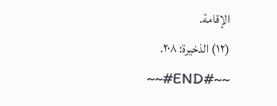الإقامة.
(١٢) الذخيرة: ٢٠٨.
~~#END#~~